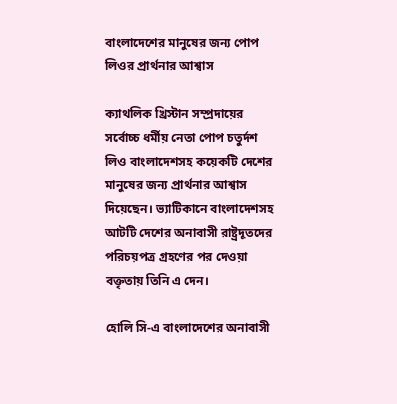বাংলাদেশের মানুষের জন্য পোপ লিওর প্রার্থনার আশ্বাস

ক্যাথলিক খ্রিস্টান সম্প্রদায়ের সর্বোচ্চ ধর্মীয় নেতা পোপ চতুর্দশ লিও বাংলাদেশসহ কয়েকটি দেশের মানুষের জন্য প্রার্থনার আশ্বাস দিয়েছেন। ভ্যাটিকানে বাংলাদেশসহ আটটি দেশের অনাবাসী রাষ্ট্রদূতদের পরিচয়পত্র গ্রহণের পর দেওয়া বক্তৃতায় তিনি এ দেন।

হোলি সি-এ বাংলাদেশের অনাবাসী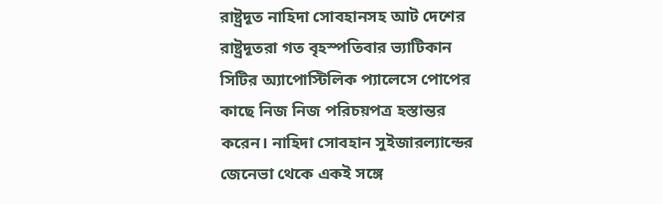রাষ্ট্রদূত নাহিদা সোবহানসহ আট দেশের রাষ্ট্রদূতরা গত বৃহস্পতিবার ভ্যাটিকান সিটির অ্যাপোস্টিলিক প্যালেসে পোপের কাছে নিজ নিজ পরিচয়পত্র হস্তান্তর করেন। নাহিদা সোবহান সুইজারল্যান্ডের জেনেভা থেকে একই সঙ্গে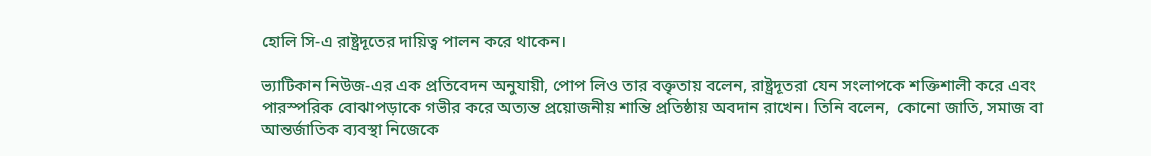হোলি সি-এ রাষ্ট্রদূতের দায়িত্ব পালন করে থাকেন।

ভ্যাটিকান নিউজ-এর এক প্রতিবেদন অনুযায়ী, পোপ লিও তার বক্তৃতায় বলেন, রাষ্ট্রদূতরা যেন সংলাপকে শক্তিশালী করে এবং পারস্পরিক বোঝাপড়াকে গভীর করে অত্যন্ত প্রয়োজনীয় শান্তি প্রতিষ্ঠায় অবদান রাখেন। তিনি বলেন,  কোনো জাতি, সমাজ বা আন্তর্জাতিক ব্যবস্থা নিজেকে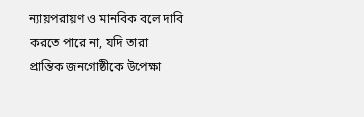ন্যায়পরায়ণ ও মানবিক বলে দাবি করতে পারে না, যদি তারা প্রান্তিক জনগোষ্ঠীকে উপেক্ষা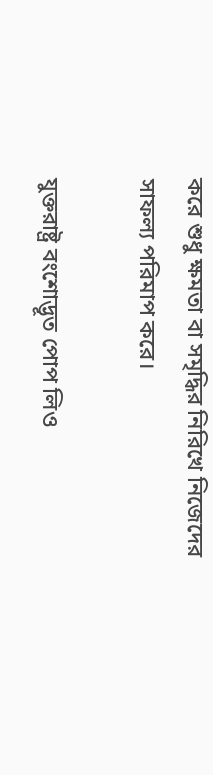করে শুধু ক্ষমতা বা সমৃদ্ধির নিরিখে নিজেদের সাফল্য পরিমাপ করে।

যুক্তরাষ্ট্র বংশোদ্ভূত পোপ লিও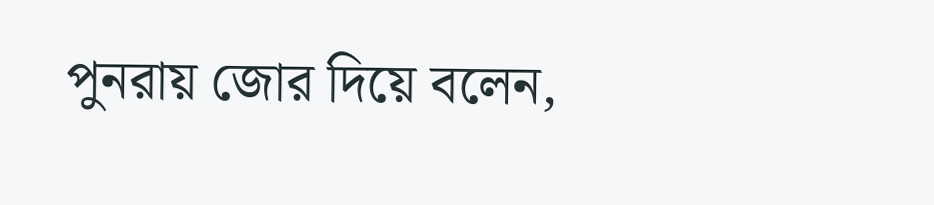পুনরায় জোর দিয়ে বলেন,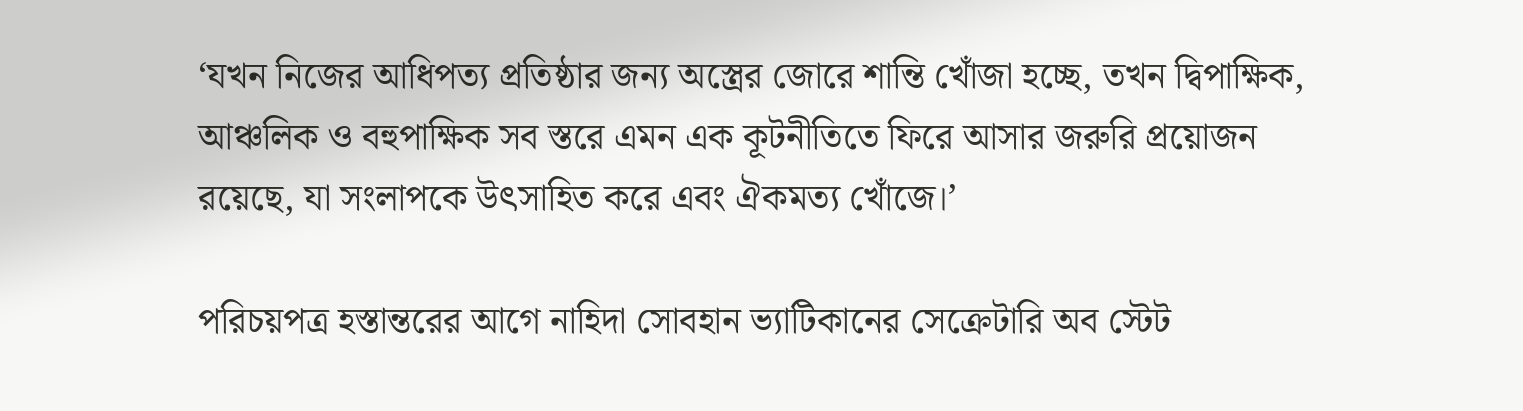‘যখন নিজের আধিপত্য প্রতিষ্ঠার জন্য অস্ত্রের জোরে শান্তি খোঁজা হচ্ছে, তখন দ্বিপাক্ষিক, আঞ্চলিক ও বহুপাক্ষিক সব স্তরে এমন এক কূটনীতিতে ফিরে আসার জরুরি প্রয়োজন রয়েছে, যা সংলাপকে উৎসাহিত করে এবং ঐকমত্য খোঁজে।’

পরিচয়পত্র হস্তান্তরের আগে নাহিদা সোবহান ভ্যাটিকানের সেক্রেটারি অব স্টেট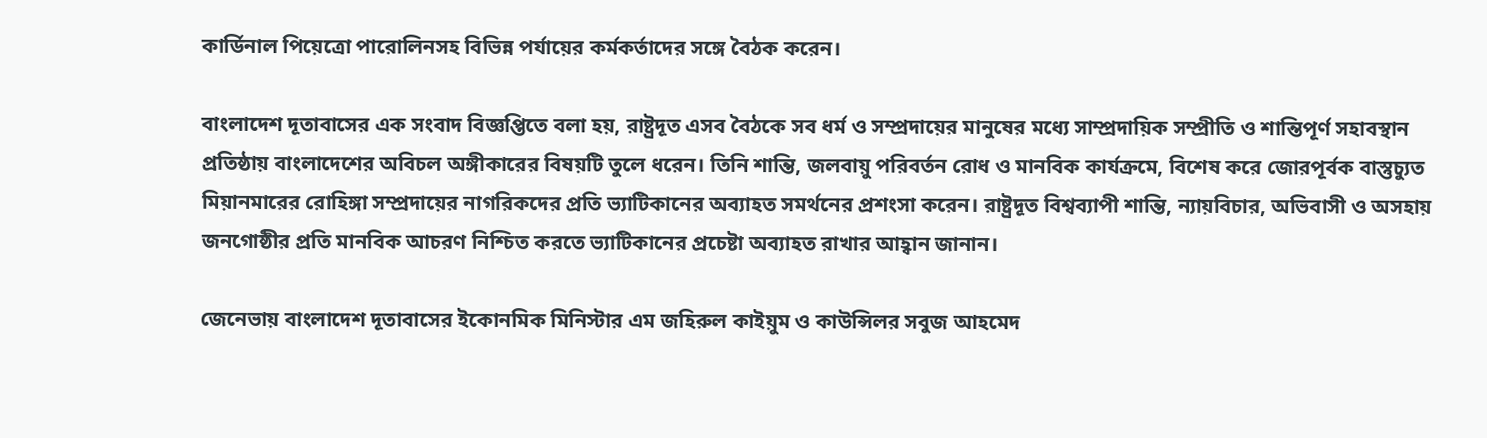কার্ডিনাল পিয়েত্রো পারোলিনসহ বিভিন্ন পর্যায়ের কর্মকর্তাদের সঙ্গে বৈঠক করেন।

বাংলাদেশ দূতাবাসের এক সংবাদ বিজ্ঞপ্তিতে বলা হয়, রাষ্ট্রদূত এসব বৈঠকে সব ধর্ম ও সম্প্রদায়ের মানুষের মধ্যে সাম্প্রদায়িক সম্প্রীতি ও শান্তিপূর্ণ সহাবস্থান প্রতিষ্ঠায় বাংলাদেশের অবিচল অঙ্গীকারের বিষয়টি তুলে ধরেন। তিনি শান্তি, জলবায়ু পরিবর্তন রোধ ও মানবিক কার্যক্রমে, বিশেষ করে জোরপূর্বক বাস্তুচ্যুত মিয়ানমারের রোহিঙ্গা সম্প্রদায়ের নাগরিকদের প্রতি ভ্যাটিকানের অব্যাহত সমর্থনের প্রশংসা করেন। রাষ্ট্রদূত বিশ্বব্যাপী শান্তি, ন্যায়বিচার, অভিবাসী ও অসহায় জনগোষ্ঠীর প্রতি মানবিক আচরণ নিশ্চিত করতে ভ্যাটিকানের প্রচেষ্টা অব্যাহত রাখার আহ্বান জানান।

জেনেভায় বাংলাদেশ দূতাবাসের ইকোনমিক মিনিস্টার এম জহিরুল কাইয়ুম ও কাউন্সিলর সবুজ আহমেদ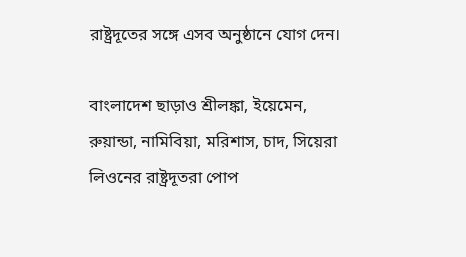রাষ্ট্রদূতের সঙ্গে এসব অনুষ্ঠানে যোগ দেন।

বাংলাদেশ ছাড়াও শ্রীলঙ্কা, ইয়েমেন, রুয়ান্ডা, নামিবিয়া, মরিশাস, চাদ, সিয়েরা লিওনের রাষ্ট্রদূতরা পোপ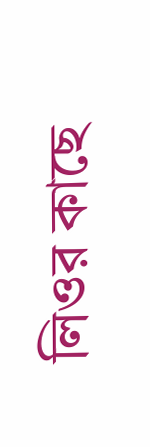লিওর কাছে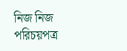নিজ নিজ পরিচয়পত্র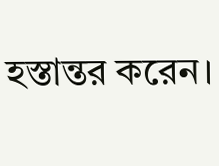হস্তান্তর করেন।